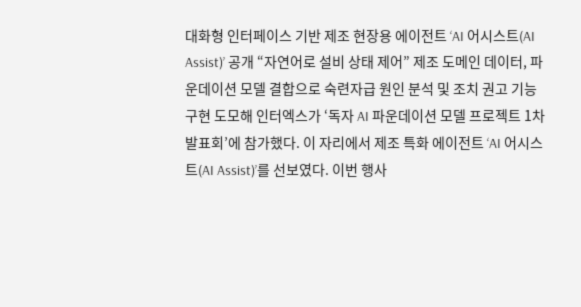대화형 인터페이스 기반 제조 현장용 에이전트 ‘AI 어시스트(AI Assist)’ 공개 “자연어로 설비 상태 제어” 제조 도메인 데이터, 파운데이션 모델 결합으로 숙련자급 원인 분석 및 조치 권고 기능 구현 도모해 인터엑스가 ‘독자 AI 파운데이션 모델 프로젝트 1차 발표회’에 참가했다. 이 자리에서 제조 특화 에이전트 ‘AI 어시스트(AI Assist)’를 선보였다. 이번 행사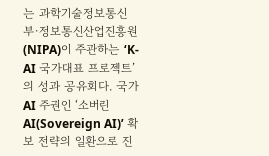는 과학기술정보통신부·정보통신산업진흥원(NIPA)이 주관하는 ‘K-AI 국가대표 프로젝트’의 성과 공유회다. 국가 AI 주권인 ‘소버린 AI(Sovereign AI)’ 확보 전략의 일환으로 진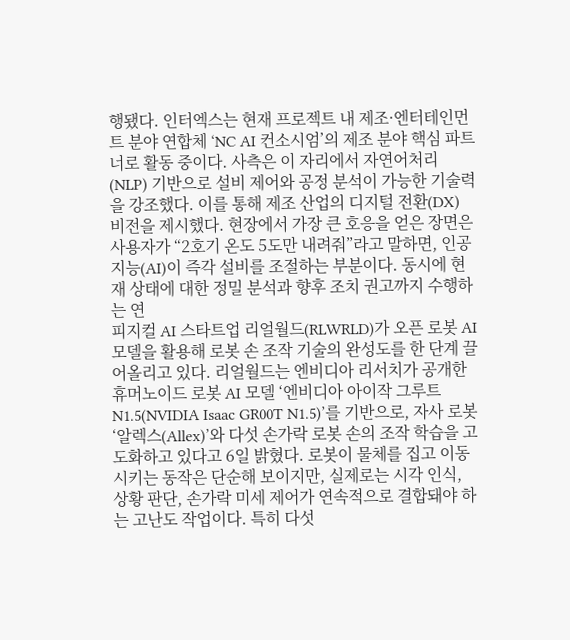행됐다. 인터엑스는 현재 프로젝트 내 제조·엔터테인먼트 분야 연합체 ‘NC AI 컨소시엄’의 제조 분야 핵심 파트너로 활동 중이다. 사측은 이 자리에서 자연어처리(NLP) 기반으로 설비 제어와 공정 분석이 가능한 기술력을 강조했다. 이를 통해 제조 산업의 디지털 전환(DX) 비전을 제시했다. 현장에서 가장 큰 호응을 얻은 장면은 사용자가 “2호기 온도 5도만 내려줘”라고 말하면, 인공지능(AI)이 즉각 설비를 조절하는 부분이다. 동시에 현재 상태에 대한 정밀 분석과 향후 조치 권고까지 수행하는 연
피지컬 AI 스타트업 리얼월드(RLWRLD)가 오픈 로봇 AI 모델을 활용해 로봇 손 조작 기술의 완성도를 한 단계 끌어올리고 있다. 리얼월드는 엔비디아 리서치가 공개한 휴머노이드 로봇 AI 모델 ‘엔비디아 아이작 그루트 N1.5(NVIDIA Isaac GR00T N1.5)’를 기반으로, 자사 로봇 ‘알렉스(Allex)’와 다섯 손가락 로봇 손의 조작 학습을 고도화하고 있다고 6일 밝혔다. 로봇이 물체를 집고 이동시키는 동작은 단순해 보이지만, 실제로는 시각 인식, 상황 판단, 손가락 미세 제어가 연속적으로 결합돼야 하는 고난도 작업이다. 특히 다섯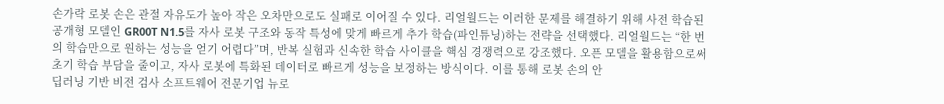손가락 로봇 손은 관절 자유도가 높아 작은 오차만으로도 실패로 이어질 수 있다. 리얼월드는 이러한 문제를 해결하기 위해 사전 학습된 공개형 모델인 GR00T N1.5를 자사 로봇 구조와 동작 특성에 맞게 빠르게 추가 학습(파인튜닝)하는 전략을 선택했다. 리얼월드는 “한 번의 학습만으로 원하는 성능을 얻기 어렵다”며, 반복 실험과 신속한 학습 사이클을 핵심 경쟁력으로 강조했다. 오픈 모델을 활용함으로써 초기 학습 부담을 줄이고, 자사 로봇에 특화된 데이터로 빠르게 성능을 보정하는 방식이다. 이를 통해 로봇 손의 안
딥러닝 기반 비전 검사 소프트웨어 전문기업 뉴로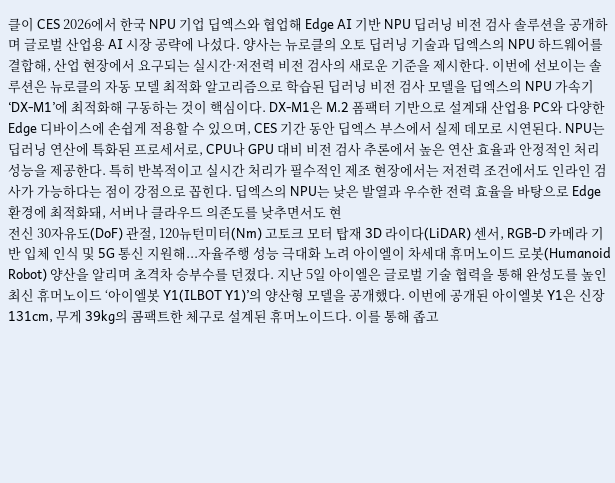클이 CES 2026에서 한국 NPU 기업 딥엑스와 협업해 Edge AI 기반 NPU 딥러닝 비전 검사 솔루션을 공개하며 글로벌 산업용 AI 시장 공략에 나섰다. 양사는 뉴로클의 오토 딥러닝 기술과 딥엑스의 NPU 하드웨어를 결합해, 산업 현장에서 요구되는 실시간·저전력 비전 검사의 새로운 기준을 제시한다. 이번에 선보이는 솔루션은 뉴로클의 자동 모델 최적화 알고리즘으로 학습된 딥러닝 비전 검사 모델을 딥엑스의 NPU 가속기 ‘DX-M1’에 최적화해 구동하는 것이 핵심이다. DX-M1은 M.2 폼팩터 기반으로 설계돼 산업용 PC와 다양한 Edge 디바이스에 손쉽게 적용할 수 있으며, CES 기간 동안 딥엑스 부스에서 실제 데모로 시연된다. NPU는 딥러닝 연산에 특화된 프로세서로, CPU나 GPU 대비 비전 검사 추론에서 높은 연산 효율과 안정적인 처리 성능을 제공한다. 특히 반복적이고 실시간 처리가 필수적인 제조 현장에서는 저전력 조건에서도 인라인 검사가 가능하다는 점이 강점으로 꼽힌다. 딥엑스의 NPU는 낮은 발열과 우수한 전력 효율을 바탕으로 Edge 환경에 최적화돼, 서버나 클라우드 의존도를 낮추면서도 현
전신 30자유도(DoF) 관절, 120뉴턴미터(Nm) 고토크 모터 탑재 3D 라이다(LiDAR) 센서, RGB-D 카메라 기반 입체 인식 및 5G 통신 지원해...자율주행 성능 극대화 노려 아이엘이 차세대 휴머노이드 로봇(Humanoid Robot) 양산을 알리며 초격차 승부수를 던졌다. 지난 5일 아이엘은 글로벌 기술 협력을 통해 완성도를 높인 최신 휴머노이드 ‘아이엘봇 Y1(ILBOT Y1)’의 양산형 모델을 공개했다. 이번에 공개된 아이엘봇 Y1은 신장 131cm, 무게 39kg의 콤팩트한 체구로 설계된 휴머노이드다. 이를 통해 좁고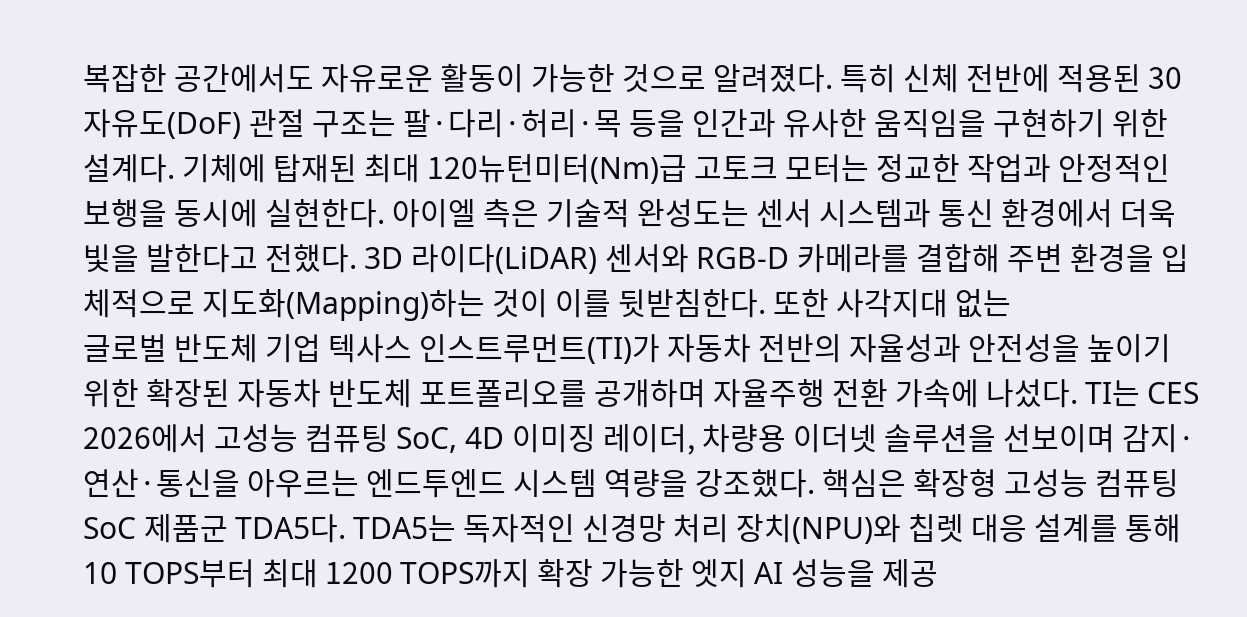복잡한 공간에서도 자유로운 활동이 가능한 것으로 알려졌다. 특히 신체 전반에 적용된 30자유도(DoF) 관절 구조는 팔·다리·허리·목 등을 인간과 유사한 움직임을 구현하기 위한 설계다. 기체에 탑재된 최대 120뉴턴미터(Nm)급 고토크 모터는 정교한 작업과 안정적인 보행을 동시에 실현한다. 아이엘 측은 기술적 완성도는 센서 시스템과 통신 환경에서 더욱 빛을 발한다고 전했다. 3D 라이다(LiDAR) 센서와 RGB-D 카메라를 결합해 주변 환경을 입체적으로 지도화(Mapping)하는 것이 이를 뒷받침한다. 또한 사각지대 없는
글로벌 반도체 기업 텍사스 인스트루먼트(TI)가 자동차 전반의 자율성과 안전성을 높이기 위한 확장된 자동차 반도체 포트폴리오를 공개하며 자율주행 전환 가속에 나섰다. TI는 CES 2026에서 고성능 컴퓨팅 SoC, 4D 이미징 레이더, 차량용 이더넷 솔루션을 선보이며 감지·연산·통신을 아우르는 엔드투엔드 시스템 역량을 강조했다. 핵심은 확장형 고성능 컴퓨팅 SoC 제품군 TDA5다. TDA5는 독자적인 신경망 처리 장치(NPU)와 칩렛 대응 설계를 통해 10 TOPS부터 최대 1200 TOPS까지 확장 가능한 엣지 AI 성능을 제공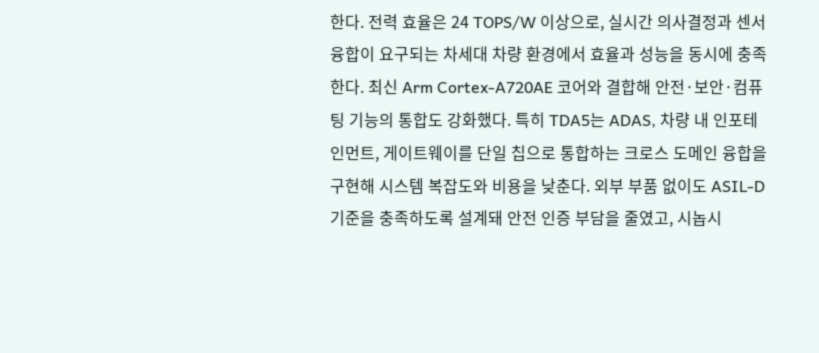한다. 전력 효율은 24 TOPS/W 이상으로, 실시간 의사결정과 센서 융합이 요구되는 차세대 차량 환경에서 효율과 성능을 동시에 충족한다. 최신 Arm Cortex-A720AE 코어와 결합해 안전·보안·컴퓨팅 기능의 통합도 강화했다. 특히 TDA5는 ADAS, 차량 내 인포테인먼트, 게이트웨이를 단일 칩으로 통합하는 크로스 도메인 융합을 구현해 시스템 복잡도와 비용을 낮춘다. 외부 부품 없이도 ASIL-D 기준을 충족하도록 설계돼 안전 인증 부담을 줄였고, 시놉시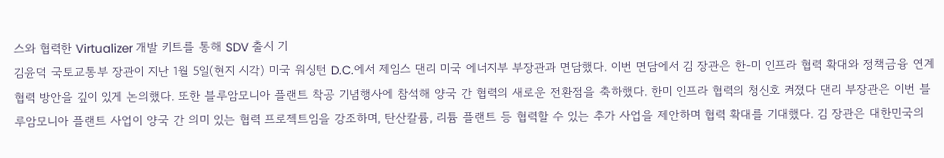스와 협력한 Virtualizer 개발 키트를 통해 SDV 출시 기
김윤덕 국토교통부 장관이 지난 1월 5일(현지 시각) 미국 워싱턴 D.C.에서 제임스 댄리 미국 에너지부 부장관과 면담했다. 이번 면담에서 김 장관은 한-미 인프라 협력 확대와 정책금융 연계 협력 방안을 깊이 있게 논의했다. 또한 블루암모니아 플랜트 착공 기념행사에 참석해 양국 간 협력의 새로운 전환점을 축하했다. 한미 인프라 협력의 청신호 켜졌다 댄리 부장관은 이번 블루암모니아 플랜트 사업이 양국 간 의미 있는 협력 프로젝트임을 강조하며, 탄산칼륨, 리튬 플랜트 등 협력할 수 있는 추가 사업을 제안하며 협력 확대를 기대했다. 김 장관은 대한민국의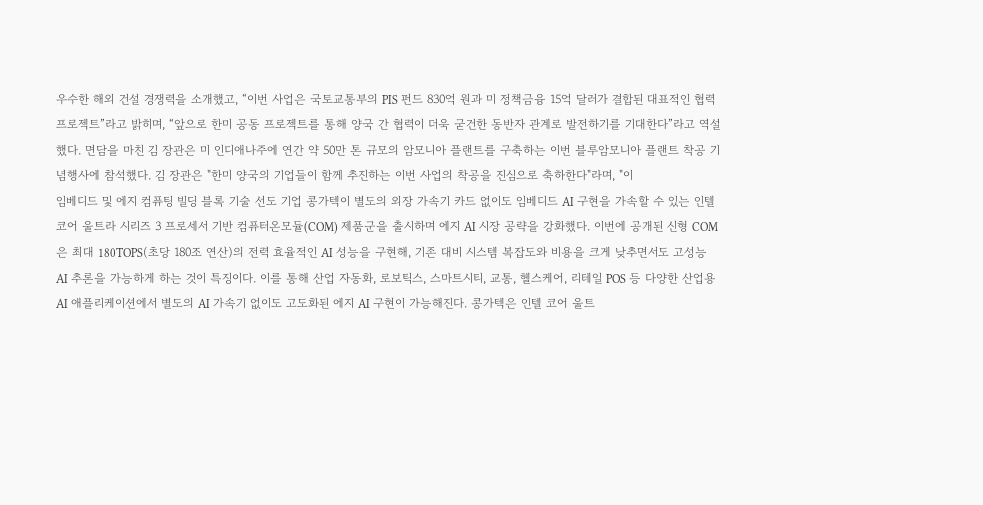우수한 해외 건설 경쟁력을 소개했고, “이번 사업은 국토교통부의 PIS 펀드 830억 원과 미 정책금융 15억 달러가 결합된 대표적인 협력 프로젝트”라고 밝히며, “앞으로 한미 공동 프로젝트를 통해 양국 간 협력이 더욱 굳건한 동반자 관계로 발전하기를 기대한다”라고 역설했다. 면담을 마친 김 장관은 미 인디애나주에 연간 약 50만 톤 규모의 암모니아 플랜트를 구축하는 이번 블루암모니아 플랜트 착공 기념행사에 참석했다. 김 장관은 "한미 양국의 기업들이 함께 추진하는 이번 사업의 착공을 진심으로 축하한다"라며, "이
임베디드 및 에지 컴퓨팅 빌딩 블록 기술 선도 기업 콩가텍이 별도의 외장 가속기 카드 없이도 임베디드 AI 구현을 가속할 수 있는 인텔 코어 울트라 시리즈 3 프로세서 기반 컴퓨터온모듈(COM) 제품군을 출시하며 에지 AI 시장 공략을 강화했다. 이번에 공개된 신형 COM은 최대 180TOPS(초당 180조 연산)의 전력 효율적인 AI 성능을 구현해, 기존 대비 시스템 복잡도와 비용을 크게 낮추면서도 고성능 AI 추론을 가능하게 하는 것이 특징이다. 이를 통해 산업 자동화, 로보틱스, 스마트시티, 교통, 헬스케어, 리테일 POS 등 다양한 산업용 AI 애플리케이션에서 별도의 AI 가속기 없이도 고도화된 에지 AI 구현이 가능해진다. 콩가텍은 인텔 코어 울트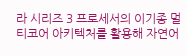라 시리즈 3 프로세서의 이기종 멀티코어 아키텍처를 활용해 자연어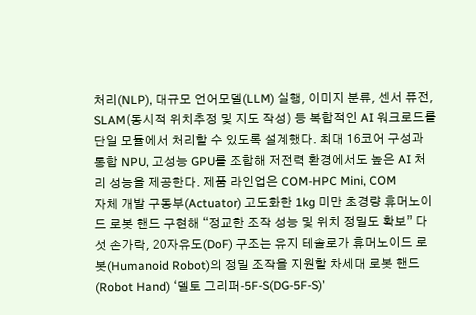처리(NLP), 대규모 언어모델(LLM) 실행, 이미지 분류, 센서 퓨전, SLAM(동시적 위치추정 및 지도 작성) 등 복합적인 AI 워크로드를 단일 모듈에서 처리할 수 있도록 설계했다. 최대 16코어 구성과 통합 NPU, 고성능 GPU를 조합해 저전력 환경에서도 높은 AI 처리 성능을 제공한다. 제품 라인업은 COM-HPC Mini, COM
자체 개발 구동부(Actuator) 고도화한 1kg 미만 초경량 휴머노이드 로봇 핸드 구현해 “정교한 조작 성능 및 위치 정밀도 확보” 다섯 손가락, 20자유도(DoF) 구조는 유지 테솔로가 휴머노이드 로봇(Humanoid Robot)의 정밀 조작을 지원할 차세대 로봇 핸드(Robot Hand) ‘델토 그리퍼-5F-S(DG-5F-S)’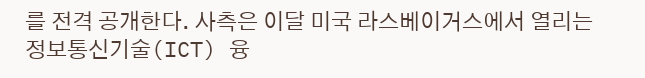를 전격 공개한다. 사측은 이달 미국 라스베이거스에서 열리는 정보통신기술(ICT) 융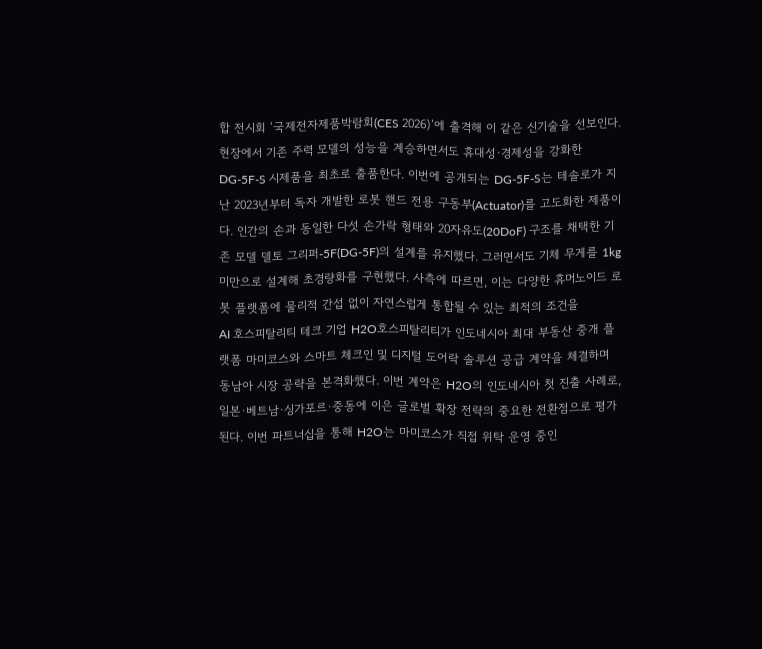합 전시회 ‘국제전자제품박람회(CES 2026)’에 출격해 이 같은 신기술을 선보인다. 현장에서 기존 주력 모델의 성능을 계승하면서도 휴대성·경제성을 강화한 DG-5F-S 시제품을 최초로 출품한다. 이번에 공개되는 DG-5F-S는 테솔로가 지난 2023년부터 독자 개발한 로봇 핸드 전용 구동부(Actuator)를 고도화한 제품이다. 인간의 손과 동일한 다섯 손가락 형태와 20자유도(20DoF) 구조를 채택한 기존 모델 델토 그리퍼-5F(DG-5F)의 설계를 유지했다. 그러면서도 기체 무게를 1kg 미만으로 설계해 초경량화를 구현했다. 사측에 따르면, 이는 다양한 휴머노이드 로봇 플랫폼에 물리적 간섭 없이 자연스럽게 통합될 수 있는 최적의 조건을
AI 호스피탈리티 테크 기업 H2O호스피탈리티가 인도네시아 최대 부동산 중개 플랫폼 마미코스와 스마트 체크인 및 디지털 도어락 솔루션 공급 계약을 체결하며 동남아 시장 공략을 본격화했다. 이번 계약은 H2O의 인도네시아 첫 진출 사례로, 일본·베트남·싱가포르·중동에 이은 글로벌 확장 전략의 중요한 전환점으로 평가된다. 이번 파트너십을 통해 H2O는 마미코스가 직접 위탁 운영 중인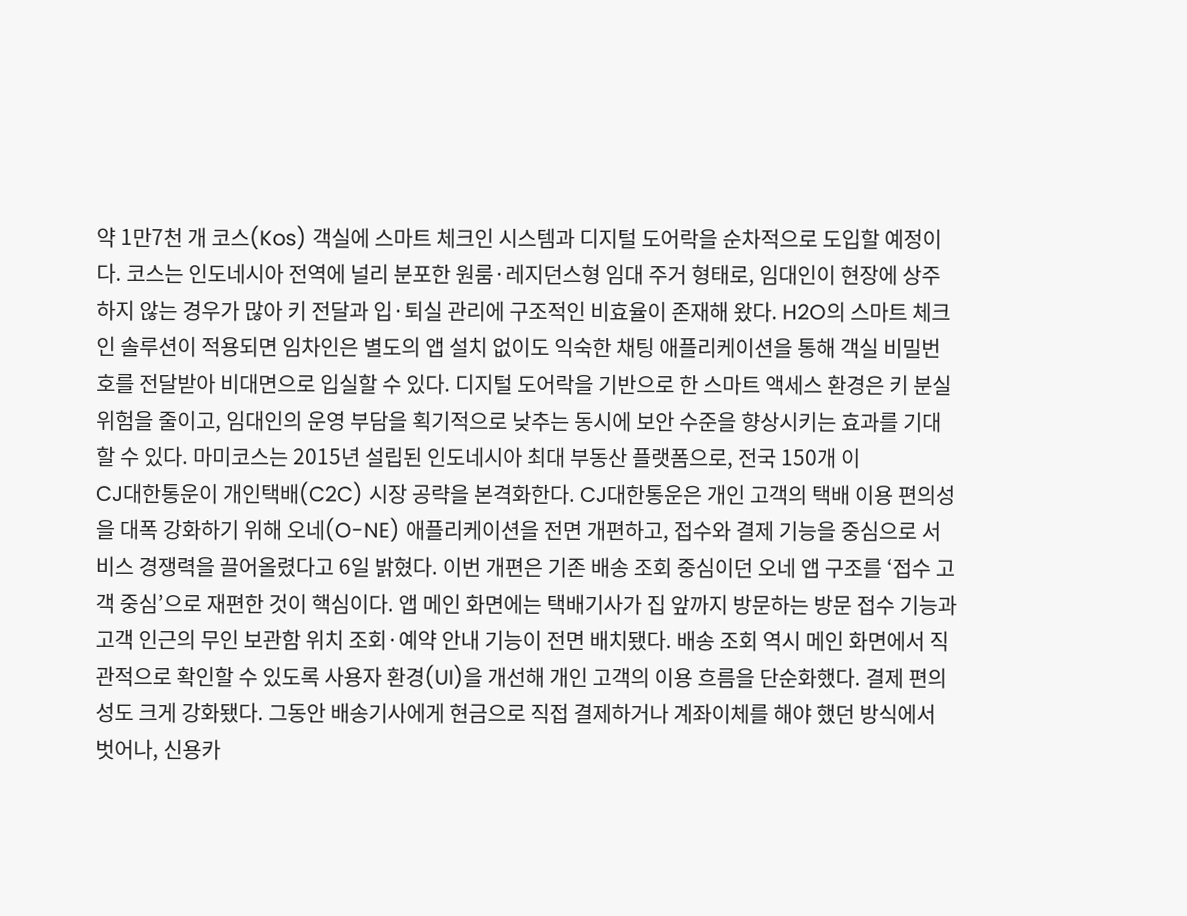약 1만7천 개 코스(Kos) 객실에 스마트 체크인 시스템과 디지털 도어락을 순차적으로 도입할 예정이다. 코스는 인도네시아 전역에 널리 분포한 원룸·레지던스형 임대 주거 형태로, 임대인이 현장에 상주하지 않는 경우가 많아 키 전달과 입·퇴실 관리에 구조적인 비효율이 존재해 왔다. H2O의 스마트 체크인 솔루션이 적용되면 임차인은 별도의 앱 설치 없이도 익숙한 채팅 애플리케이션을 통해 객실 비밀번호를 전달받아 비대면으로 입실할 수 있다. 디지털 도어락을 기반으로 한 스마트 액세스 환경은 키 분실 위험을 줄이고, 임대인의 운영 부담을 획기적으로 낮추는 동시에 보안 수준을 향상시키는 효과를 기대할 수 있다. 마미코스는 2015년 설립된 인도네시아 최대 부동산 플랫폼으로, 전국 150개 이
CJ대한통운이 개인택배(C2C) 시장 공략을 본격화한다. CJ대한통운은 개인 고객의 택배 이용 편의성을 대폭 강화하기 위해 오네(O-NE) 애플리케이션을 전면 개편하고, 접수와 결제 기능을 중심으로 서비스 경쟁력을 끌어올렸다고 6일 밝혔다. 이번 개편은 기존 배송 조회 중심이던 오네 앱 구조를 ‘접수 고객 중심’으로 재편한 것이 핵심이다. 앱 메인 화면에는 택배기사가 집 앞까지 방문하는 방문 접수 기능과 고객 인근의 무인 보관함 위치 조회·예약 안내 기능이 전면 배치됐다. 배송 조회 역시 메인 화면에서 직관적으로 확인할 수 있도록 사용자 환경(UI)을 개선해 개인 고객의 이용 흐름을 단순화했다. 결제 편의성도 크게 강화됐다. 그동안 배송기사에게 현금으로 직접 결제하거나 계좌이체를 해야 했던 방식에서 벗어나, 신용카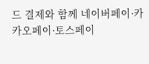드 결제와 함께 네이버페이·카카오페이·토스페이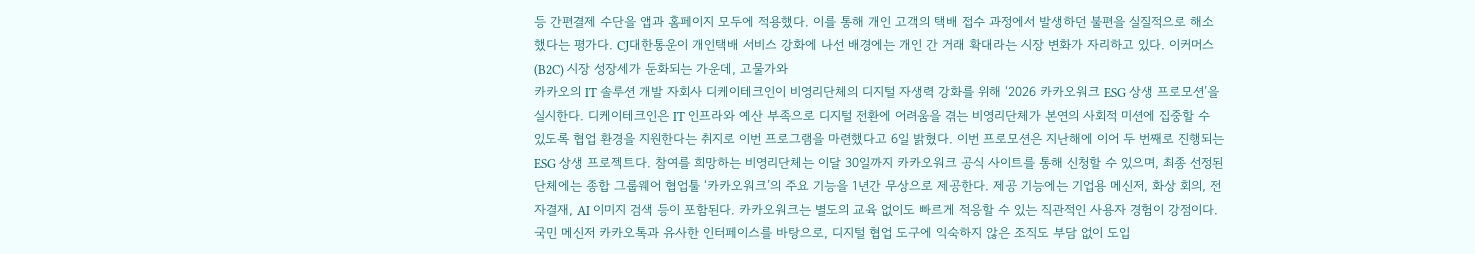등 간편결제 수단을 앱과 홈페이지 모두에 적용했다. 이를 통해 개인 고객의 택배 접수 과정에서 발생하던 불편을 실질적으로 해소했다는 평가다. CJ대한통운이 개인택배 서비스 강화에 나선 배경에는 개인 간 거래 확대라는 시장 변화가 자리하고 있다. 이커머스(B2C) 시장 성장세가 둔화되는 가운데, 고물가와
카카오의 IT 솔루션 개발 자회사 디케이테크인이 비영리단체의 디지털 자생력 강화를 위해 ‘2026 카카오워크 ESG 상생 프로모션’을 실시한다. 디케이테크인은 IT 인프라와 예산 부족으로 디지털 전환에 어려움을 겪는 비영리단체가 본연의 사회적 미션에 집중할 수 있도록 협업 환경을 지원한다는 취지로 이번 프로그램을 마련했다고 6일 밝혔다. 이번 프로모션은 지난해에 이어 두 번째로 진행되는 ESG 상생 프로젝트다. 참여를 희망하는 비영리단체는 이달 30일까지 카카오워크 공식 사이트를 통해 신청할 수 있으며, 최종 선정된 단체에는 종합 그룹웨어 협업툴 ‘카카오워크’의 주요 기능을 1년간 무상으로 제공한다. 제공 기능에는 기업용 메신저, 화상 회의, 전자결재, AI 이미지 검색 등이 포함된다. 카카오워크는 별도의 교육 없이도 빠르게 적응할 수 있는 직관적인 사용자 경험이 강점이다. 국민 메신저 카카오톡과 유사한 인터페이스를 바탕으로, 디지털 협업 도구에 익숙하지 않은 조직도 부담 없이 도입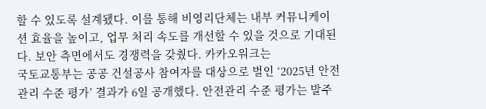할 수 있도록 설계됐다. 이를 통해 비영리단체는 내부 커뮤니케이션 효율을 높이고, 업무 처리 속도를 개선할 수 있을 것으로 기대된다. 보안 측면에서도 경쟁력을 갖췄다. 카카오워크는
국토교통부는 공공 건설공사 참여자를 대상으로 벌인 ‘2025년 안전관리 수준 평가’ 결과가 6일 공개했다. 안전관리 수준 평가는 발주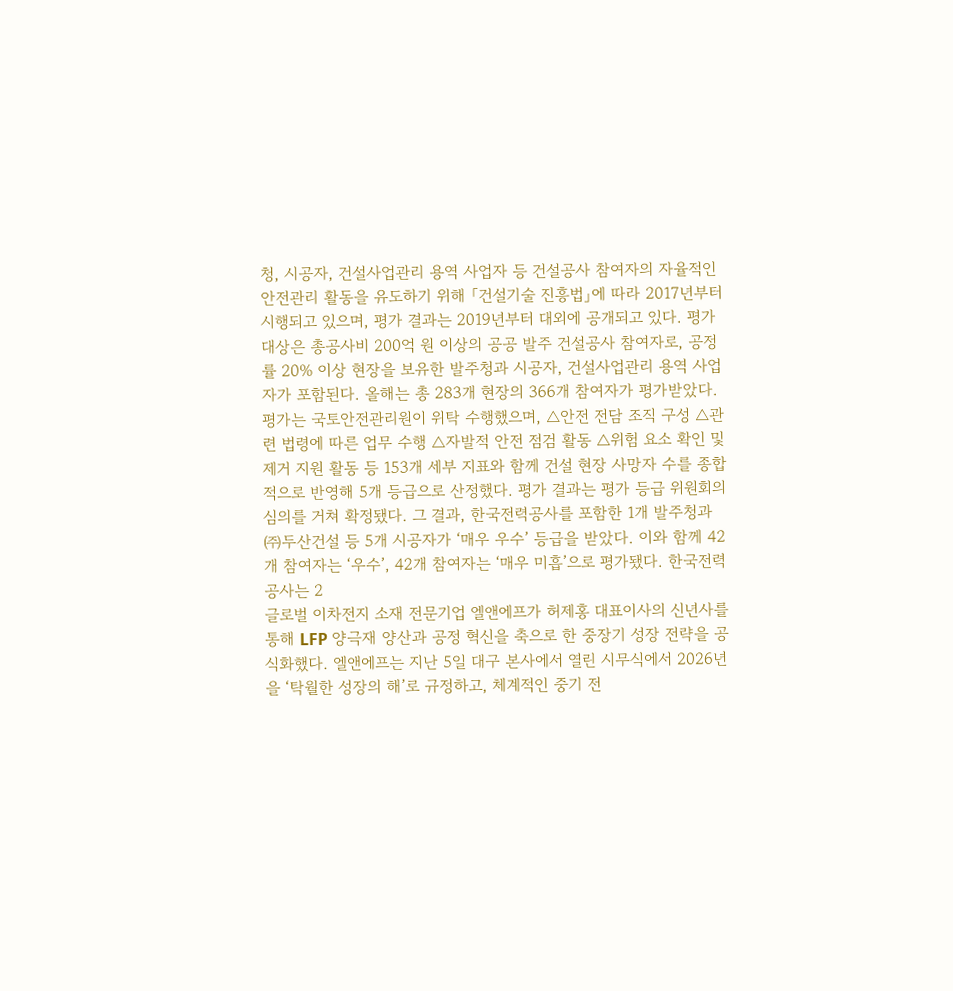청, 시공자, 건설사업관리 용역 사업자 등 건설공사 참여자의 자율적인 안전관리 활동을 유도하기 위해 「건설기술 진흥법」에 따라 2017년부터 시행되고 있으며, 평가 결과는 2019년부터 대외에 공개되고 있다. 평가 대상은 총공사비 200억 원 이상의 공공 발주 건설공사 참여자로, 공정률 20% 이상 현장을 보유한 발주청과 시공자, 건설사업관리 용역 사업자가 포함된다. 올해는 총 283개 현장의 366개 참여자가 평가받았다. 평가는 국토안전관리원이 위탁 수행했으며, △안전 전담 조직 구성 △관련 법령에 따른 업무 수행 △자발적 안전 점검 활동 △위험 요소 확인 및 제거 지원 활동 등 153개 세부 지표와 함께 건설 현장 사망자 수를 종합적으로 반영해 5개 등급으로 산정했다. 평가 결과는 평가 등급 위원회의 심의를 거쳐 확정됐다. 그 결과, 한국전력공사를 포함한 1개 발주청과 ㈜두산건설 등 5개 시공자가 ‘매우 우수’ 등급을 받았다. 이와 함께 42개 참여자는 ‘우수’, 42개 참여자는 ‘매우 미흡’으로 평가됐다. 한국전력공사는 2
글로벌 이차전지 소재 전문기업 엘앤에프가 허제홍 대표이사의 신년사를 통해 LFP 양극재 양산과 공정 혁신을 축으로 한 중장기 성장 전략을 공식화했다. 엘앤에프는 지난 5일 대구 본사에서 열린 시무식에서 2026년을 ‘탁월한 성장의 해’로 규정하고, 체계적인 중기 전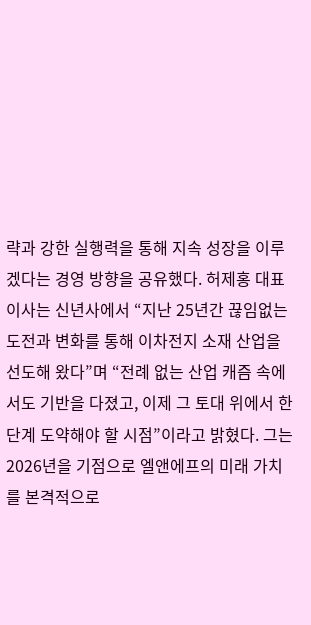략과 강한 실행력을 통해 지속 성장을 이루겠다는 경영 방향을 공유했다. 허제홍 대표이사는 신년사에서 “지난 25년간 끊임없는 도전과 변화를 통해 이차전지 소재 산업을 선도해 왔다”며 “전례 없는 산업 캐즘 속에서도 기반을 다졌고, 이제 그 토대 위에서 한 단계 도약해야 할 시점”이라고 밝혔다. 그는 2026년을 기점으로 엘앤에프의 미래 가치를 본격적으로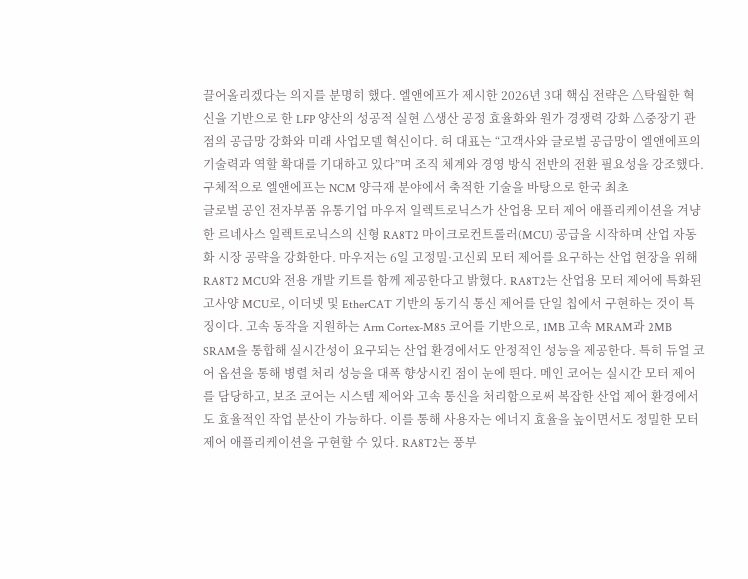끌어올리겠다는 의지를 분명히 했다. 엘앤에프가 제시한 2026년 3대 핵심 전략은 △탁월한 혁신을 기반으로 한 LFP 양산의 성공적 실현 △생산 공정 효율화와 원가 경쟁력 강화 △중장기 관점의 공급망 강화와 미래 사업모델 혁신이다. 허 대표는 “고객사와 글로벌 공급망이 엘앤에프의 기술력과 역할 확대를 기대하고 있다”며 조직 체계와 경영 방식 전반의 전환 필요성을 강조했다. 구체적으로 엘앤에프는 NCM 양극재 분야에서 축적한 기술을 바탕으로 한국 최초
글로벌 공인 전자부품 유통기업 마우저 일렉트로닉스가 산업용 모터 제어 애플리케이션을 겨냥한 르네사스 일렉트로닉스의 신형 RA8T2 마이크로컨트롤러(MCU) 공급을 시작하며 산업 자동화 시장 공략을 강화한다. 마우저는 6일 고정밀·고신뢰 모터 제어를 요구하는 산업 현장을 위해 RA8T2 MCU와 전용 개발 키트를 함께 제공한다고 밝혔다. RA8T2는 산업용 모터 제어에 특화된 고사양 MCU로, 이더넷 및 EtherCAT 기반의 동기식 통신 제어를 단일 칩에서 구현하는 것이 특징이다. 고속 동작을 지원하는 Arm Cortex-M85 코어를 기반으로, 1MB 고속 MRAM과 2MB SRAM을 통합해 실시간성이 요구되는 산업 환경에서도 안정적인 성능을 제공한다. 특히 듀얼 코어 옵션을 통해 병렬 처리 성능을 대폭 향상시킨 점이 눈에 띈다. 메인 코어는 실시간 모터 제어를 담당하고, 보조 코어는 시스템 제어와 고속 통신을 처리함으로써 복잡한 산업 제어 환경에서도 효율적인 작업 분산이 가능하다. 이를 통해 사용자는 에너지 효율을 높이면서도 정밀한 모터 제어 애플리케이션을 구현할 수 있다. RA8T2는 풍부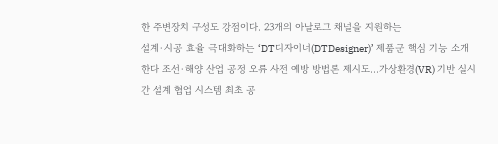한 주변장치 구성도 강점이다. 23개의 아날로그 채널을 지원하는
설계·시공 효율 극대화하는 ‘DT디자이너(DTDesigner)’ 제품군 핵심 기능 소개한다 조선·해양 산업 공정 오류 사전 예방 방법론 제시도...가상환경(VR) 기반 실시간 설계 협업 시스템 최초 공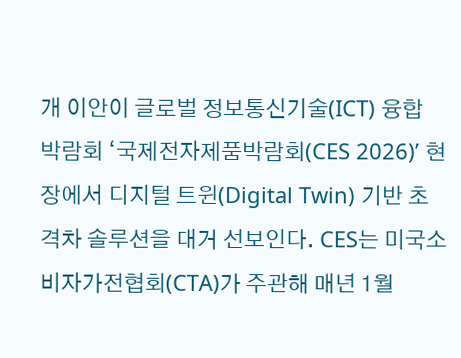개 이안이 글로벌 정보통신기술(ICT) 융합 박람회 ‘국제전자제품박람회(CES 2026)’ 현장에서 디지털 트윈(Digital Twin) 기반 초격차 솔루션을 대거 선보인다. CES는 미국소비자가전협회(CTA)가 주관해 매년 1월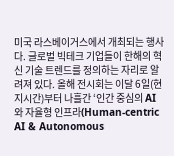미국 라스베이거스에서 개최되는 행사다. 글로벌 빅테크 기업들이 한해의 혁신 기술 트렌드를 정의하는 자리로 알려져 있다. 올해 전시회는 이달 6일(현지시간)부터 나흘간 ‘인간 중심의 AI와 자율형 인프라(Human-centric AI & Autonomous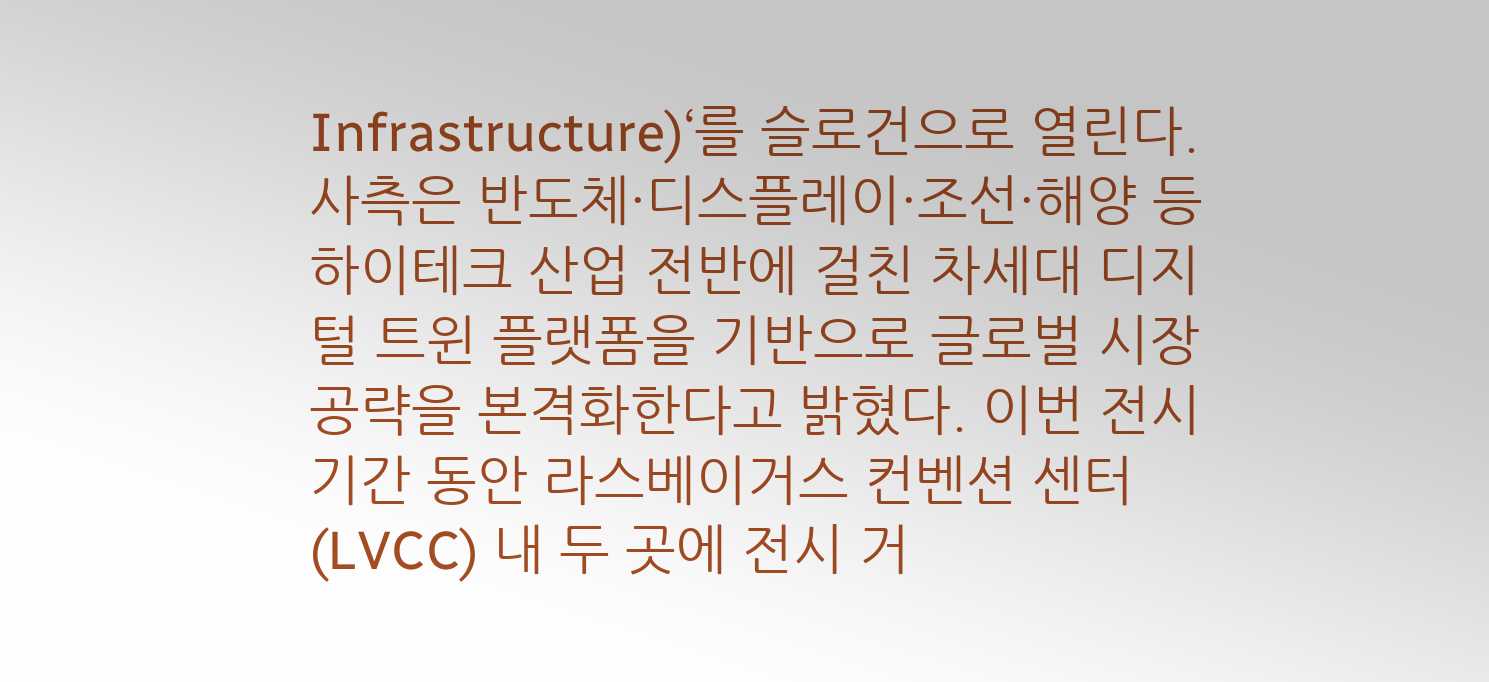Infrastructure)‘를 슬로건으로 열린다. 사측은 반도체·디스플레이·조선·해양 등 하이테크 산업 전반에 걸친 차세대 디지털 트윈 플랫폼을 기반으로 글로벌 시장 공략을 본격화한다고 밝혔다. 이번 전시 기간 동안 라스베이거스 컨벤션 센터(LVCC) 내 두 곳에 전시 거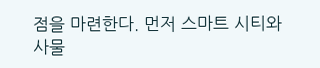점을 마련한다. 먼저 스마트 시티와 사물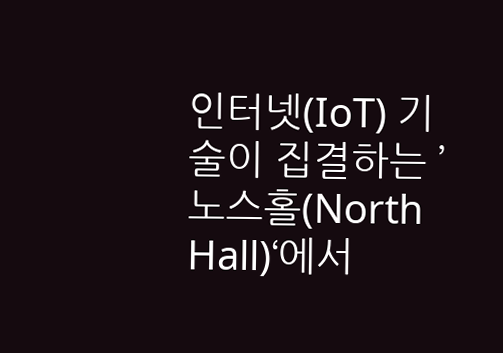인터넷(IoT) 기술이 집결하는 ’노스홀(North Hall)‘에서